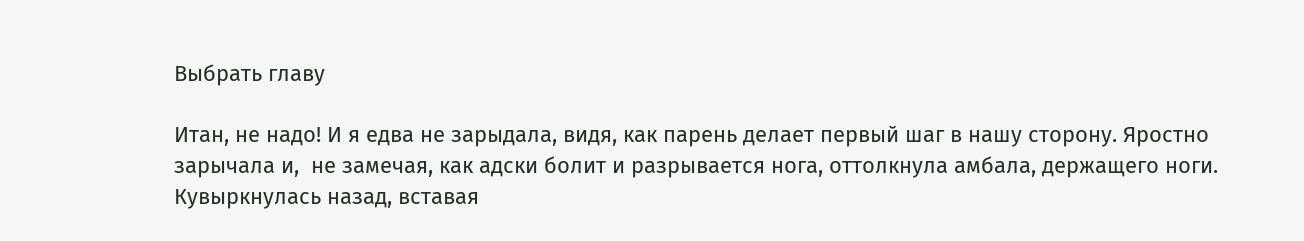Выбрать главу

Итан, не надо! И я едва не зарыдала, видя, как парень делает первый шаг в нашу сторону. Яростно зарычала и,  не замечая, как адски болит и разрывается нога, оттолкнула амбала, держащего ноги. Кувыркнулась назад, вставая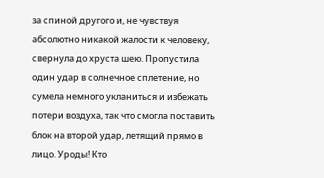за спиной другого и, не чувствуя абсолютно никакой жалости к человеку, свернула до хруста шею. Пропустила один удар в солнечное сплетение, но сумела немного укланиться и избежать потери воздуха, так что смогла поставить блок на второй удар, летящий прямо в лицо. Уроды! Кто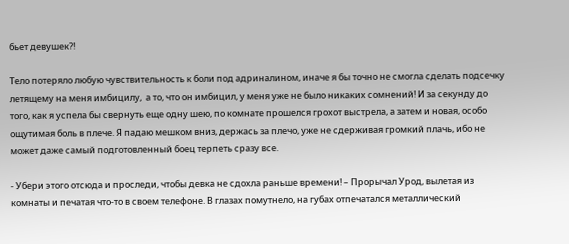бьет девушек?!

Тело потеряло любую чувствительность к боли под адриналином, иначе я бы точно не смогла сделать подсечку летящему на меня имбицилу,  а то, что он имбицил, у меня уже не было никаких сомнений! И за секунду до того, как я успела бы свернуть еще одну шею, по комнате прошелся грохот выстрела, а затем и новая, особо ощутимая боль в плече. Я падаю мешком вниз, держась за плечо, уже не сдерживая громкий плачь, ибо не может даже самый подготовленный боец терпеть сразу все.

- Убери этого отсюда и проследи, чтобы девка не сдохла раньше времени! – Прорычал Урод, вылетая из комнаты и печатая что-то в своем телефоне. В глазах помутнело, на губах отпечатался металлический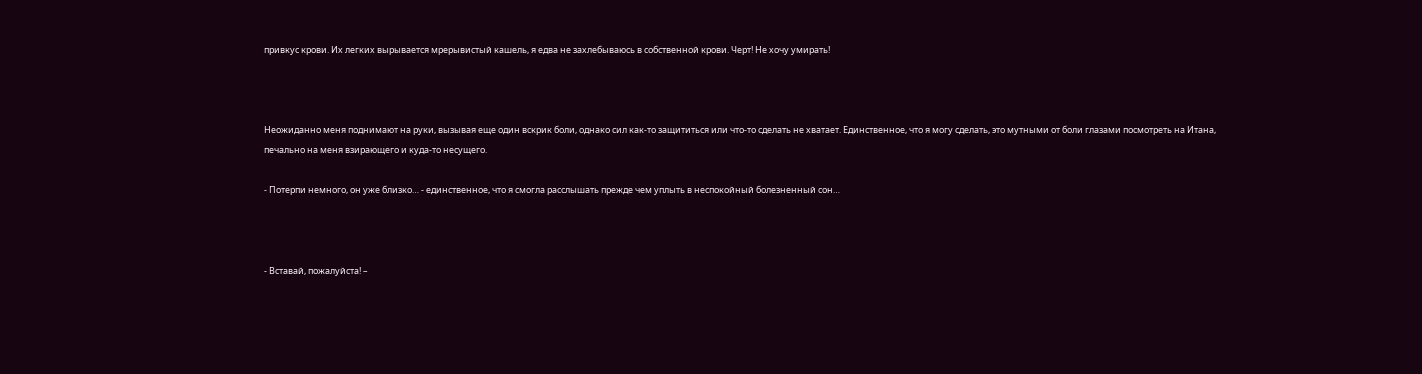привкус крови. Их легких вырывается мрерывистый кашель, я едва не захлебываюсь в собственной крови. Черт! Не хочу умирать!



Неожиданно меня поднимают на руки, вызывая еще один вскрик боли, однако сил как-то защититься или что-то сделать не хватает. Единственное, что я могу сделать, это мутными от боли глазами посмотреть на Итана, печально на меня взирающего и куда-то несущего.

- Потерпи немного, он уже близко… - единственное, что я смогла расслышать прежде чем уплыть в неспокойный болезненный сон…



- Вставай, пожалуйста! –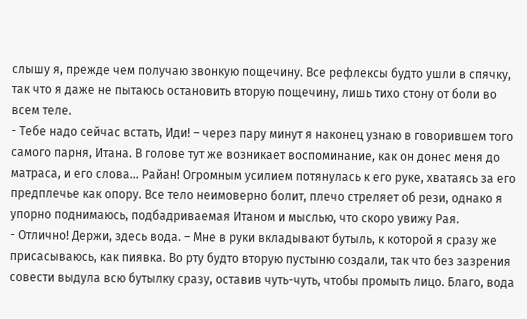слышу я, прежде чем получаю звонкую пощечину. Все рефлексы будто ушли в спячку, так что я даже не пытаюсь остановить вторую пощечину, лишь тихо стону от боли во всем теле.
- Тебе надо сейчас встать, Иди! – через пару минут я наконец узнаю в говорившем того самого парня, Итана. В голове тут же возникает воспоминание, как он донес меня до матраса, и его слова... Райан! Огромным усилием потянулась к его руке, хватаясь за его предплечье как опору. Все тело неимоверно болит, плечо стреляет об рези, однако я упорно поднимаюсь, подбадриваемая Итаном и мыслью, что скоро увижу Рая.
- Отлично! Держи, здесь вода. – Мне в руки вкладывают бутыль, к которой я сразу же присасываюсь, как пиявка. Во рту будто вторую пустыню создали, так что без зазрения совести выдула всю бутылку сразу, оставив чуть-чуть, чтобы промыть лицо. Благо, вода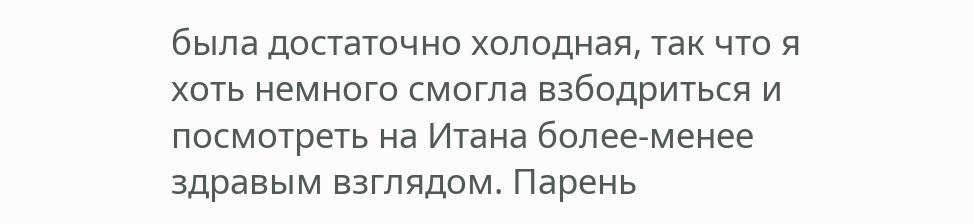была достаточно холодная, так что я хоть немного смогла взбодриться и посмотреть на Итана более-менее здравым взглядом. Парень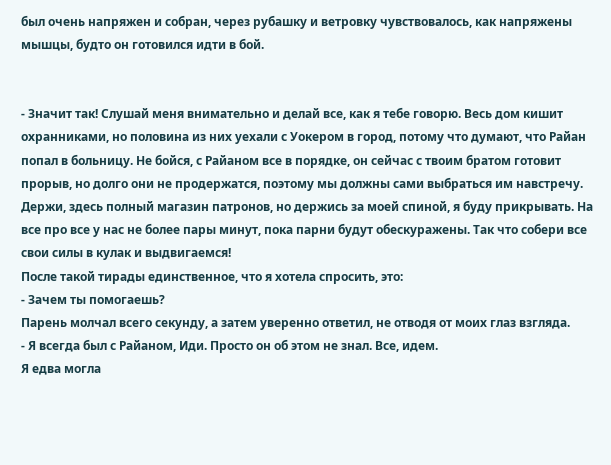был очень напряжен и собран, через рубашку и ветровку чувствовалось, как напряжены мышцы, будто он готовился идти в бой.


- Значит так! Слушай меня внимательно и делай все, как я тебе говорю. Весь дом кишит охранниками, но половина из них уехали с Уокером в город, потому что думают, что Райан попал в больницу. Не бойся, с Райаном все в порядке, он сейчас с твоим братом готовит прорыв, но долго они не продержатся, поэтому мы должны сами выбраться им навстречу. Держи, здесь полный магазин патронов, но держись за моей спиной, я буду прикрывать. На все про все у нас не более пары минут, пока парни будут обескуражены. Так что собери все свои силы в кулак и выдвигаемся!
После такой тирады единственное, что я хотела спросить, это:
- Зачем ты помогаешь?
Парень молчал всего секунду, а затем уверенно ответил, не отводя от моих глаз взгляда.
- Я всегда был с Райаном, Иди. Просто он об этом не знал. Все, идем.
Я едва могла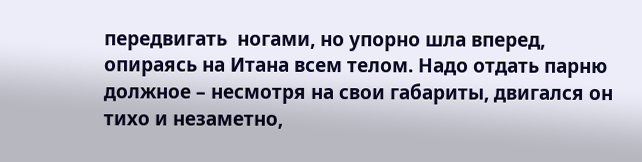передвигать  ногами, но упорно шла вперед, опираясь на Итана всем телом. Надо отдать парню должное – несмотря на свои габариты, двигался он тихо и незаметно,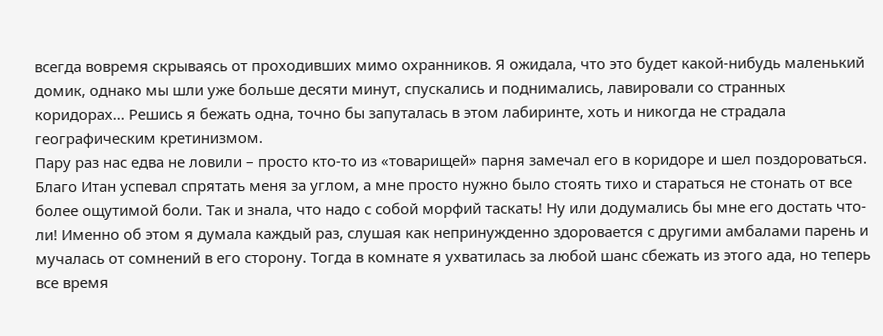всегда вовремя скрываясь от проходивших мимо охранников. Я ожидала, что это будет какой-нибудь маленький домик, однако мы шли уже больше десяти минут, спускались и поднимались, лавировали со странных коридорах... Решись я бежать одна, точно бы запуталась в этом лабиринте, хоть и никогда не страдала географическим кретинизмом.
Пару раз нас едва не ловили – просто кто-то из «товарищей» парня замечал его в коридоре и шел поздороваться. Благо Итан успевал спрятать меня за углом, а мне просто нужно было стоять тихо и стараться не стонать от все более ощутимой боли. Так и знала, что надо с собой морфий таскать! Ну или додумались бы мне его достать что-ли! Именно об этом я думала каждый раз, слушая как непринужденно здоровается с другими амбалами парень и мучалась от сомнений в его сторону. Тогда в комнате я ухватилась за любой шанс сбежать из этого ада, но теперь все время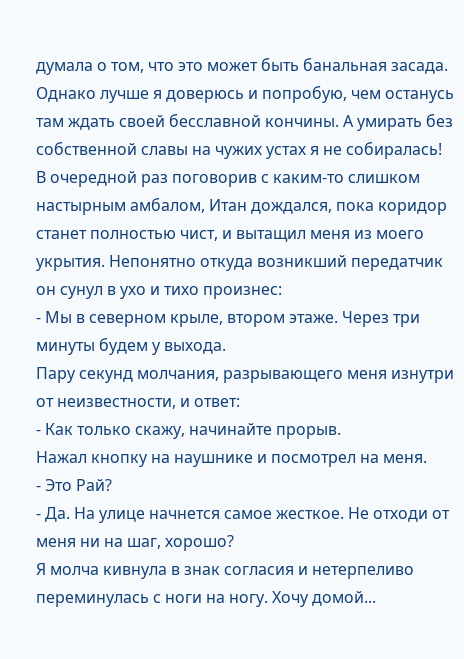думала о том, что это может быть банальная засада. Однако лучше я доверюсь и попробую, чем останусь там ждать своей бесславной кончины. А умирать без собственной славы на чужих устах я не собиралась!
В очередной раз поговорив с каким-то слишком настырным амбалом, Итан дождался, пока коридор станет полностью чист, и вытащил меня из моего укрытия. Непонятно откуда возникший передатчик он сунул в ухо и тихо произнес:
- Мы в северном крыле, втором этаже. Через три минуты будем у выхода.
Пару секунд молчания, разрывающего меня изнутри от неизвестности, и ответ:
- Как только скажу, начинайте прорыв.
Нажал кнопку на наушнике и посмотрел на меня.
- Это Рай?
- Да. На улице начнется самое жесткое. Не отходи от меня ни на шаг, хорошо?
Я молча кивнула в знак согласия и нетерпеливо переминулась с ноги на ногу. Хочу домой...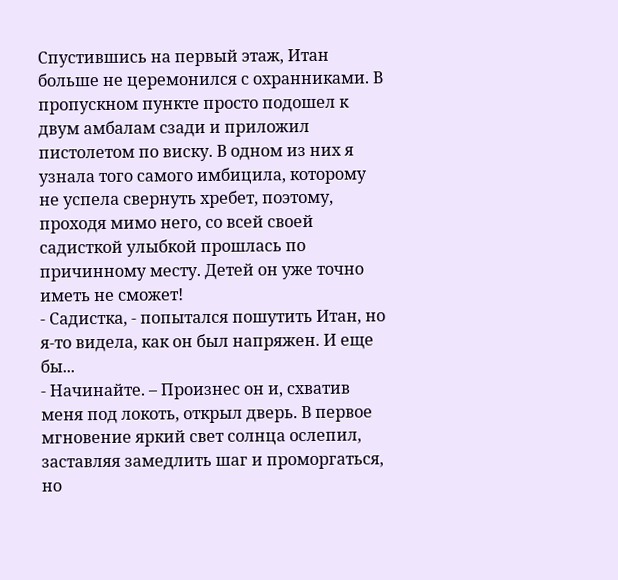Спустившись на первый этаж, Итан больше не церемонился с охранниками. В пропускном пункте просто подошел к двум амбалам сзади и приложил пистолетом по виску. В одном из них я узнала того самого имбицила, которому не успела свернуть хребет, поэтому, проходя мимо него, со всей своей садисткой улыбкой прошлась по причинному месту. Детей он уже точно иметь не сможет!
- Садистка, - попытался пошутить Итан, но я-то видела, как он был напряжен. И еще бы...
- Начинайте. – Произнес он и, схватив меня под локоть, открыл дверь. В первое мгновение яркий свет солнца ослепил, заставляя замедлить шаг и проморгаться, но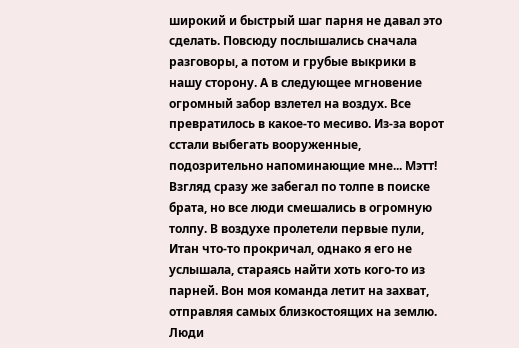широкий и быстрый шаг парня не давал это сделать. Повсюду послышались сначала разговоры, а потом и грубые выкрики в нашу сторону. А в следующее мгновение огромный забор взлетел на воздух. Все превратилось в какое-то месиво. Из-за ворот сстали выбегать вооруженные, подозрительно напоминающие мне... Мэтт!
Взгляд сразу же забегал по толпе в поиске брата, но все люди смешались в огромную толпу. В воздухе пролетели первые пули, Итан что-то прокричал, однако я его не услышала, стараясь найти хоть кого-то из парней. Вон моя команда летит на захват, отправляя самых близкостоящих на землю. Люди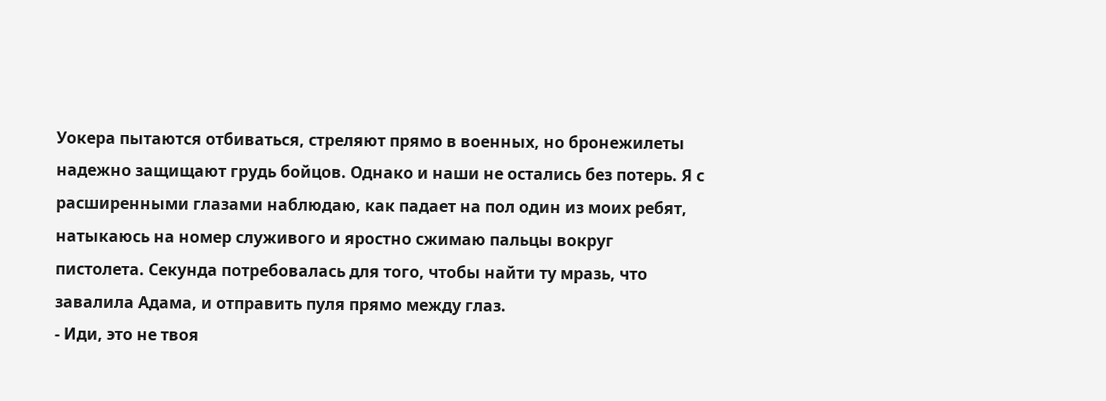Уокера пытаются отбиваться, стреляют прямо в военных, но бронежилеты надежно защищают грудь бойцов. Однако и наши не остались без потерь. Я с расширенными глазами наблюдаю, как падает на пол один из моих ребят, натыкаюсь на номер служивого и яростно сжимаю пальцы вокруг пистолета. Секунда потребовалась для того, чтобы найти ту мразь, что завалила Адама, и отправить пуля прямо между глаз.
- Иди, это не твоя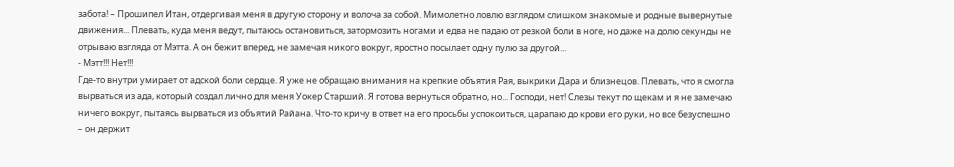забота! – Прошипел Итан, отдергивая меня в другую сторону и волоча за собой. Мимолетно ловлю взглядом слишком знакомые и родные вывернутые движения... Плевать, куда меня ведут, пытаюсь остановиться, затормозить ногами и едва не падаю от резкой боли в ноге, но даже на долю секунды не отрываю взгляда от Мэтта. А он бежит вперед, не замечая никого вокруг, яростно посылает одну пулю за другой...
- Мэтт!!! Нет!!!
Где-то внутри умирает от адской боли сердце. Я уже не обращаю внимания на крепкие объятия Рая, выкрики Дара и близнецов. Плевать, что я смогла вырваться из ада, который создал лично для меня Уокер Старший. Я готова вернуться обратно, но... Господи, нет! Слезы текут по щекам и я не замечаю ничего вокруг, пытаясь вырваться из объятий Райана. Что-то кричу в ответ на его просьбы успокоиться, царапаю до крови его руки, но все безуспешно – он держит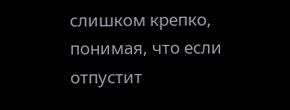слишком крепко, понимая, что если отпустит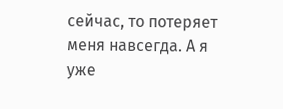сейчас, то потеряет меня навсегда. А я уже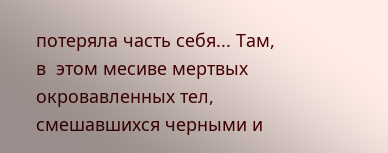потеряла часть себя... Там, в  этом месиве мертвых окровавленных тел, смешавшихся черными и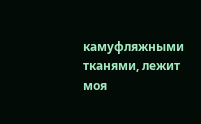камуфляжными тканями, лежит моя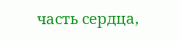часть сердца,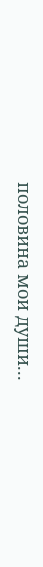половина мои души...